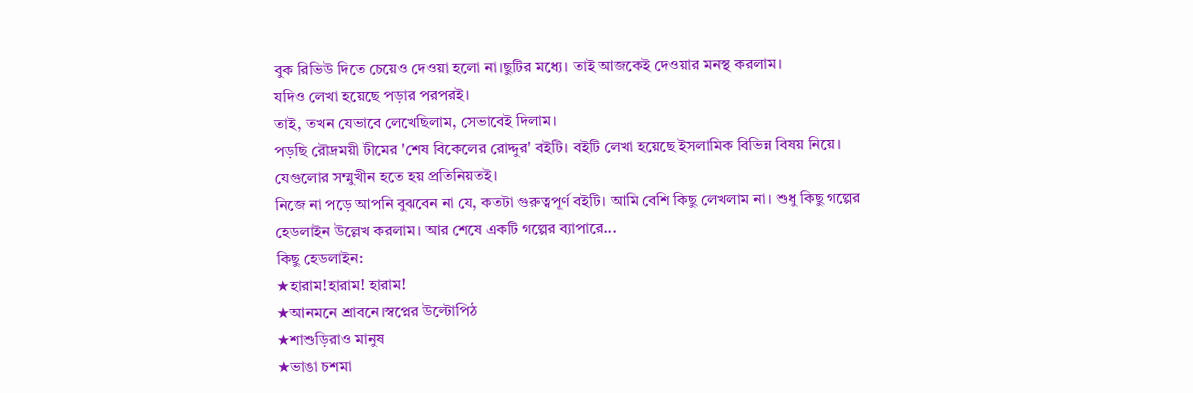বুক রিভিউ দিতে চেয়েও দেওয়া হলো না।ছুটির মধ্যে। তাই আজকেই দেওয়ার মনস্থ করলাম।
যদিও লেখা হয়েছে পড়ার পরপরই।
তাই, তখন যেভাবে লেখেছিলাম, সেভাবেই দিলাম।
পড়ছি রৌদ্রময়ী টীমের 'শেষ বিকেলের রোদ্দুর' বইটি। বইটি লেখা হয়েছে ইসলামিক বিভিন্ন বিষয় নিয়ে। যেগুলোর সম্মুখীন হতে হয় প্রতিনিয়তই।
নিজে না পড়ে আপনি বুঝবেন না যে, কতটা গুরুত্বপূর্ণ বইটি। আমি বেশি কিছু লেখলাম না। শুধু কিছু গল্পের হেডলাইন উল্লেখ করলাম। আর শেষে একটি গল্পের ব্যাপারে...
কিছু হেডলাইন:
★হারাম!হারাম! হারাম!
★আনমনে শ্রাবনে।স্বপ্নের উল্টোপিঠ
★শাশুড়িরাও মানুষ
★ভাঙা চশমা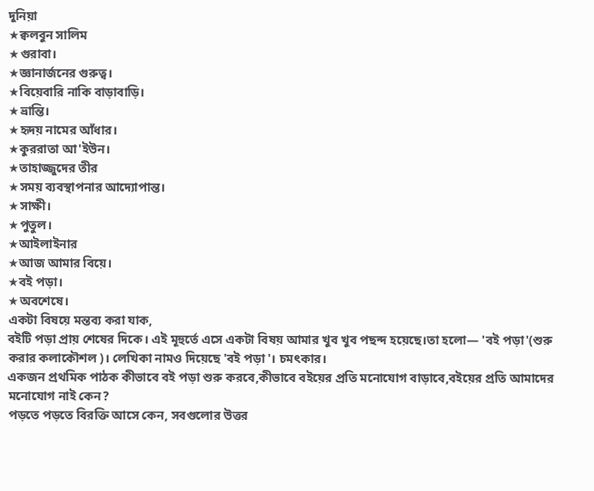দুনিয়া
★ক্বলবুন সালিম
★গুরাবা।
★জ্ঞানার্জনের গুরুত্ব।
★বিয়েবারি নাকি বাড়াবাড়ি।
★ভ্রান্তি।
★হৃদয় নামের আঁধার।
★কুররাতা আ'ইউন।
★তাহাজ্জুদের তীর
★সময় ব্যবস্থাপনার আদ্যোপান্ত।
★সাক্ষী।
★পুতুল।
★আইলাইনার
★আজ আমার বিয়ে।
★বই পড়া।
★অবশেষে।
একটা বিষয়ে মন্তব্য করা যাক,
বইটি পড়া প্রায় শেষের দিকে। এই মূহুর্তে এসে একটা বিষয় আমার খুব খুব পছন্দ হয়েছে।তা হলো— 'বই পড়া'(শুরু করার কলাকৌশল)। লেখিকা নামও দিয়েছে 'বই পড়া'। চমৎকার।
একজন প্রথমিক পাঠক কীভাবে বই পড়া শুরু করবে,কীভাবে বইয়ের প্রতি মনোযোগ বাড়াবে,বইয়ের প্রতি আমাদের মনোযোগ নাই কেন?
পড়তে পড়তে বিরক্তি আসে কেন, সবগুলোর উত্তর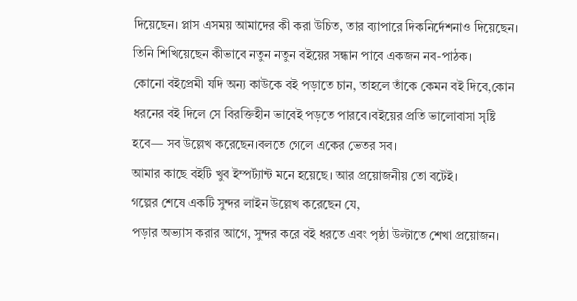দিয়েছেন। প্লাস এসময় আমাদের কী করা উচিত, তার ব্যাপারে দিকনির্দেশনাও দিয়েছেন।
তিনি শিখিয়েছেন কীভাবে নতুন নতুন বইয়ের সন্ধান পাবে একজন নব-পাঠক।
কোনো বইপ্রেমী যদি অন্য কাউকে বই পড়াতে চান, তাহলে তাঁকে কেমন বই দিবে,কোন ধরনের বই দিলে সে বিরক্তিহীন ভাবেই পড়তে পারবে।বইয়ের প্রতি ভালোবাসা সৃষ্টি হবে— সব উল্লেখ করেছেন।বলতে গেলে একের ভেতর সব।
আমার কাছে বইটি খুব ইম্পর্ট্যান্ট মনে হয়েছে। আর প্রয়োজনীয় তো বটেই।
গল্পের শেষে একটি সুন্দর লাইন উল্লেখ করেছেন যে,
পড়ার অভ্যাস করার আগে, সুন্দর করে বই ধরতে এবং পৃষ্ঠা উল্টাতে শেখা প্রয়োজন।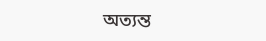অত্যন্ত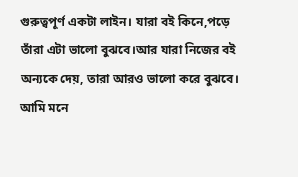গুরুত্বপূর্ণ একটা লাইন। যারা বই কিনে,পড়ে তাঁরা এটা ভালো বুঝবে।আর যারা নিজের বই অন্যকে দেয়, তারা আরও ভালো করে বুঝবে।
আমি মনে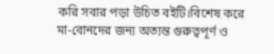করি সবার পড়া উচিত বইটি।বিশেষ করে মা-বোনদের জন্য অত্যন্ত গুরুত্বপূর্ণ ও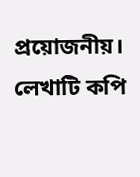প্রয়োজনীয়।
লেখাটি কপি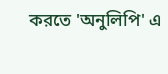করতে 'অনুলিপি' এ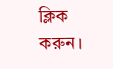ক্লিক করুন।